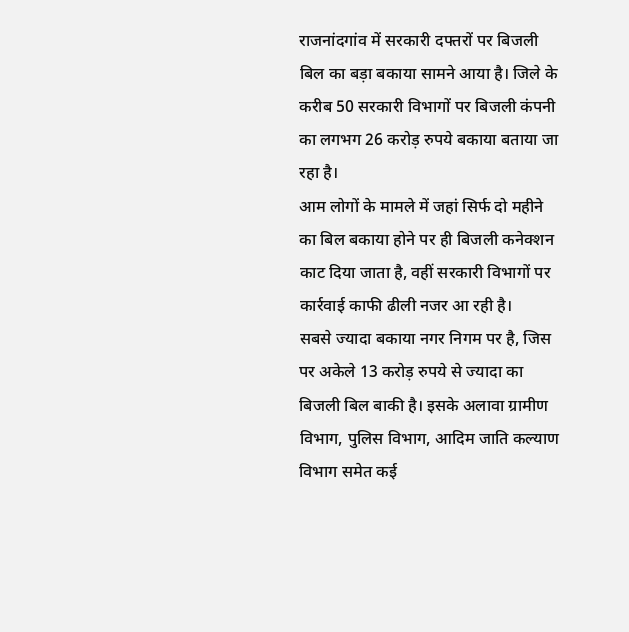राजनांदगांव में सरकारी दफ्तरों पर बिजली बिल का बड़ा बकाया सामने आया है। जिले के करीब 50 सरकारी विभागों पर बिजली कंपनी का लगभग 26 करोड़ रुपये बकाया बताया जा रहा है।
आम लोगों के मामले में जहां सिर्फ दो महीने का बिल बकाया होने पर ही बिजली कनेक्शन काट दिया जाता है, वहीं सरकारी विभागों पर कार्रवाई काफी ढीली नजर आ रही है।
सबसे ज्यादा बकाया नगर निगम पर है, जिस पर अकेले 13 करोड़ रुपये से ज्यादा का बिजली बिल बाकी है। इसके अलावा ग्रामीण विभाग, पुलिस विभाग, आदिम जाति कल्याण विभाग समेत कई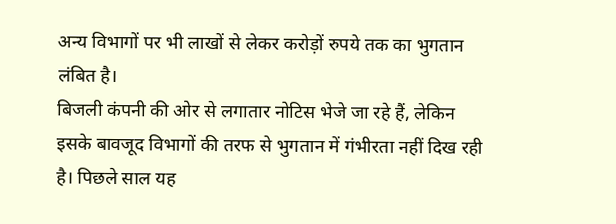अन्य विभागों पर भी लाखों से लेकर करोड़ों रुपये तक का भुगतान लंबित है।
बिजली कंपनी की ओर से लगातार नोटिस भेजे जा रहे हैं, लेकिन इसके बावजूद विभागों की तरफ से भुगतान में गंभीरता नहीं दिख रही है। पिछले साल यह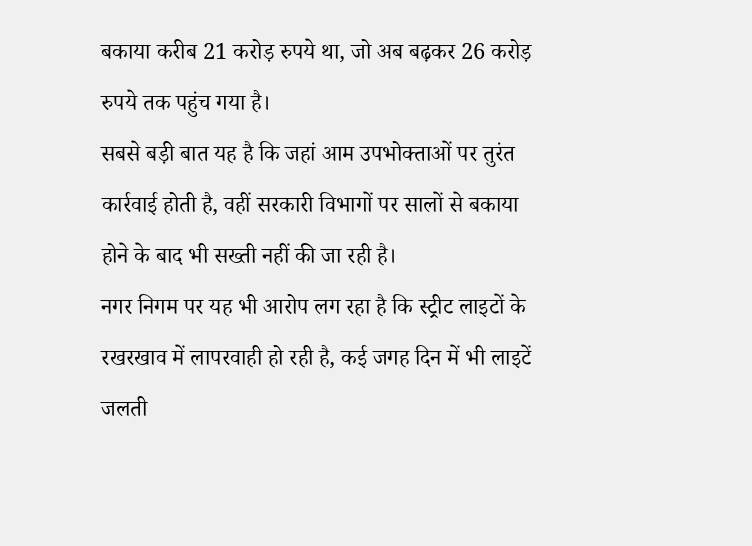बकाया करीब 21 करोड़ रुपये था, जो अब बढ़कर 26 करोड़ रुपये तक पहुंच गया है।
सबसे बड़ी बात यह है कि जहां आम उपभोक्ताओं पर तुरंत कार्रवाई होती है, वहीं सरकारी विभागों पर सालों से बकाया होने के बाद भी सख्ती नहीं की जा रही है।
नगर निगम पर यह भी आरोप लग रहा है कि स्ट्रीट लाइटों के रखरखाव में लापरवाही हो रही है, कई जगह दिन में भी लाइटें जलती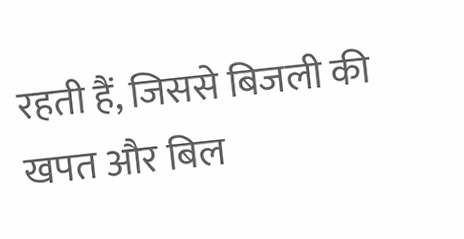रहती हैं, जिससे बिजली की खपत और बिल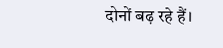दोनों बढ़ रहे हैं।